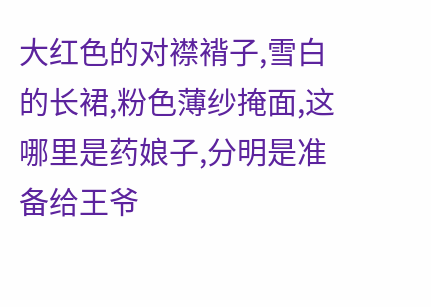大红色的对襟褙子,雪白的长裙,粉色薄纱掩面,这哪里是药娘子,分明是准备给王爷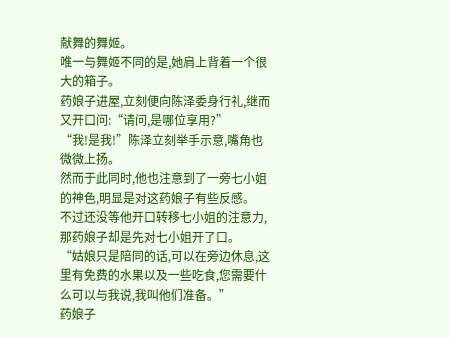献舞的舞姬。
唯一与舞姬不同的是,她肩上背着一个很大的箱子。
药娘子进屋,立刻便向陈泽委身行礼,继而又开口问:“请问,是哪位享用?”
“我!是我!”陈泽立刻举手示意,嘴角也微微上扬。
然而于此同时,他也注意到了一旁七小姐的神色,明显是对这药娘子有些反感。
不过还没等他开口转移七小姐的注意力,那药娘子却是先对七小姐开了口。
“姑娘只是陪同的话,可以在旁边休息,这里有免费的水果以及一些吃食,您需要什么可以与我说,我叫他们准备。”
药娘子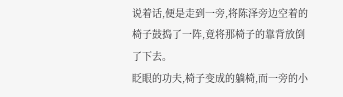说着话,便是走到一旁,将陈泽旁边空着的椅子鼓捣了一阵,竟将那椅子的靠背放倒了下去。
眨眼的功夫,椅子变成的躺椅,而一旁的小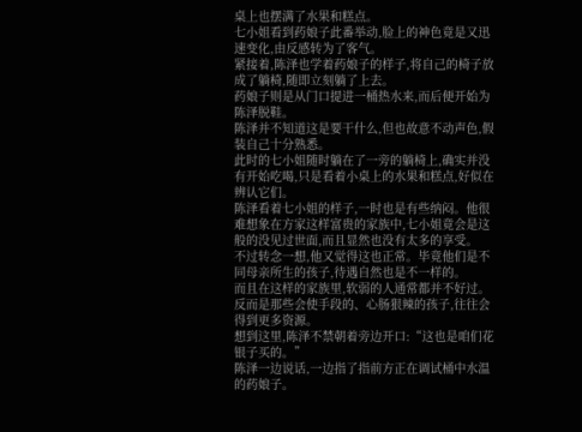桌上也摆满了水果和糕点。
七小姐看到药娘子此番举动,脸上的神色竟是又迅速变化,由反感转为了客气。
紧接着,陈泽也学着药娘子的样子,将自己的椅子放成了躺椅,随即立刻躺了上去。
药娘子则是从门口提进一桶热水来,而后便开始为陈泽脱鞋。
陈泽并不知道这是要干什么,但也故意不动声色,假装自己十分熟悉。
此时的七小姐随时躺在了一旁的躺椅上,确实并没有开始吃喝,只是看着小桌上的水果和糕点,好似在辨认它们。
陈泽看着七小姐的样子,一时也是有些纳闷。他很难想象在方家这样富贵的家族中,七小姐竟会是这般的没见过世面,而且显然也没有太多的享受。
不过转念一想,他又觉得这也正常。毕竟他们是不同母亲所生的孩子,待遇自然也是不一样的。
而且在这样的家族里,软弱的人通常都并不好过。反而是那些会使手段的、心肠狠辣的孩子,往往会得到更多资源。
想到这里,陈泽不禁朝着旁边开口:“这也是咱们花银子买的。”
陈泽一边说话,一边指了指前方正在调试桶中水温的药娘子。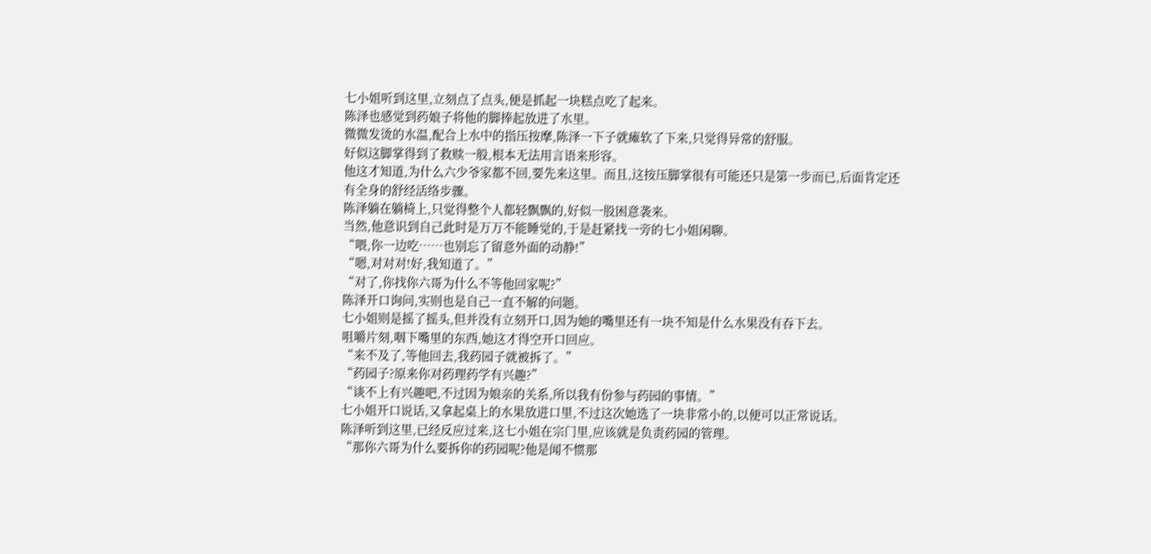七小姐听到这里,立刻点了点头,便是抓起一块糕点吃了起来。
陈泽也感觉到药娘子将他的脚捧起放进了水里。
微微发烫的水温,配合上水中的指压按摩,陈泽一下子就瘫软了下来,只觉得异常的舒服。
好似这脚掌得到了救赎一般,根本无法用言语来形容。
他这才知道,为什么六少爷家都不回,要先来这里。而且,这按压脚掌很有可能还只是第一步而已,后面肯定还有全身的舒经活络步骤。
陈泽躺在躺椅上,只觉得整个人都轻飘飘的,好似一股困意袭来。
当然,他意识到自己此时是万万不能睡觉的,于是赶紧找一旁的七小姐闲聊。
“喂,你一边吃……也别忘了留意外面的动静!”
“嗯,对对对!好,我知道了。”
“对了,你找你六哥为什么不等他回家呢?”
陈泽开口询问,实则也是自己一直不解的问题。
七小姐则是摇了摇头,但并没有立刻开口,因为她的嘴里还有一块不知是什么水果没有吞下去。
咀嚼片刻,咽下嘴里的东西,她这才得空开口回应。
“来不及了,等他回去,我药园子就被拆了。”
“药园子?原来你对药理药学有兴趣?”
“谈不上有兴趣吧,不过因为娘亲的关系,所以我有份参与药园的事情。”
七小姐开口说话,又拿起桌上的水果放进口里,不过这次她选了一块非常小的,以便可以正常说话。
陈泽听到这里,已经反应过来,这七小姐在宗门里,应该就是负责药园的管理。
“那你六哥为什么要拆你的药园呢?他是闻不惯那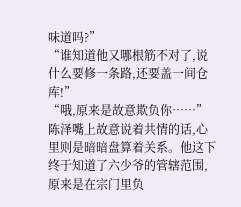味道吗?”
“谁知道他又哪根筋不对了,说什么要修一条路,还要盖一间仓库!”
“哦,原来是故意欺负你……”
陈泽嘴上故意说着共情的话,心里则是暗暗盘算着关系。他这下终于知道了六少爷的管辖范围,原来是在宗门里负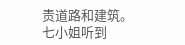责道路和建筑。
七小姐听到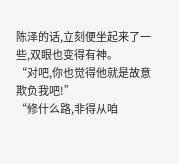陈泽的话,立刻便坐起来了一些,双眼也变得有神。
“对吧,你也觉得他就是故意欺负我吧!”
“修什么路,非得从咱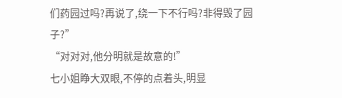们药园过吗?再说了,绕一下不行吗?非得毁了园子?”
“对对对,他分明就是故意的!”
七小姐睁大双眼,不停的点着头,明显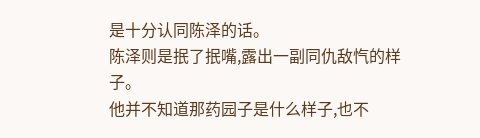是十分认同陈泽的话。
陈泽则是抿了抿嘴,露出一副同仇敌忾的样子。
他并不知道那药园子是什么样子,也不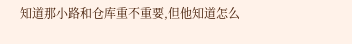知道那小路和仓库重不重要,但他知道怎么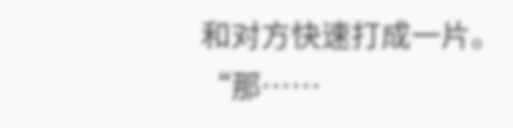和对方快速打成一片。
“那……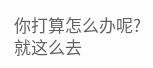你打算怎么办呢?就这么去